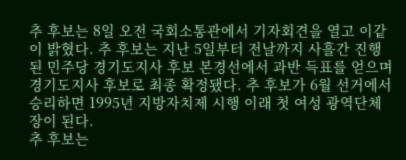추 후보는 8일 오전 국회소통관에서 기자회견을 열고 이같이 밝혔다. 추 후보는 지난 5일부터 전날까지 사흘간 진행된 민주당 경기도지사 후보 본경선에서 과반 득표를 얻으며 경기도지사 후보로 최종 확정됐다. 추 후보가 6월 선거에서 승리하면 1995년 지방자치제 시행 이래 첫 여성 광역단체장이 된다.
추 후보는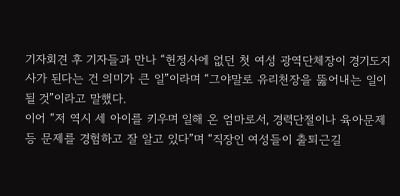기자회견 후 기자들과 만나 “헌정사에 없던 첫 여성 광역단체장이 경기도지사가 된다는 건 의미가 큰 일”이라며 “그야말로 유리천장을 뚫어내는 일이 될 것”이라고 말했다.
이어 “저 역시 세 아이를 키우며 일해 온 엄마로서, 경력단절이나 육아문제 등 문제를 경험하고 잘 알고 있다”며 “직장인 여성들이 출퇴근길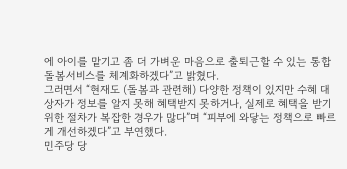에 아이를 맡기고 좀 더 가벼운 마음으로 출퇴근할 수 있는 통합돌봄서비스를 체계화하겠다”고 밝혔다.
그러면서 “현재도 (돌봄과 관련해) 다양한 정책이 있지만 수혜 대상자가 정보를 알지 못해 혜택받지 못하거나, 실제로 혜택을 받기 위한 절차가 복잡한 경우가 많다”며 “피부에 와닿는 정책으로 빠르게 개선하겠다”고 부연했다.
민주당 당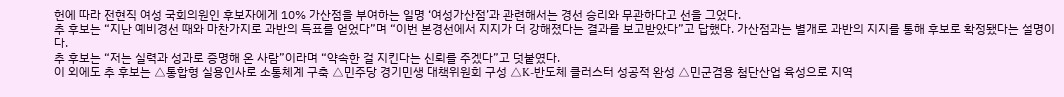헌에 따라 전현직 여성 국회의원인 후보자에게 10% 가산점을 부여하는 일명 ‘여성가산점’과 관련해서는 경선 승리와 무관하다고 선을 그었다.
추 후보는 “지난 예비경선 때와 마찬가지로 과반의 득표를 얻었다”며 “이번 본경선에서 지지가 더 강해졌다는 결과를 보고받았다”고 답했다. 가산점과는 별개로 과반의 지지를 통해 후보로 확정됐다는 설명이다.
추 후보는 “저는 실력과 성과로 증명해 온 사람”이라며 “약속한 걸 지킨다는 신뢰를 주겠다”고 덧붙였다.
이 외에도 추 후보는 △통합형 실용인사로 소통체계 구축 △민주당 경기민생 대책위원회 구성 △K-반도체 클러스터 성공적 완성 △민군겸용 첨단산업 육성으로 지역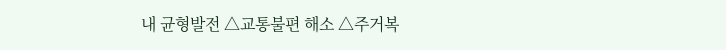내 균형발전 △교통불편 해소 △주거복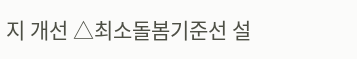지 개선 △최소돌봄기준선 설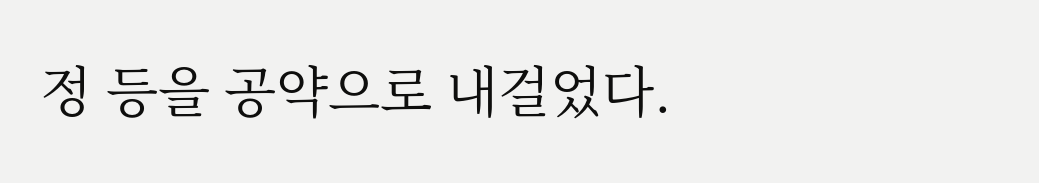정 등을 공약으로 내걸었다.